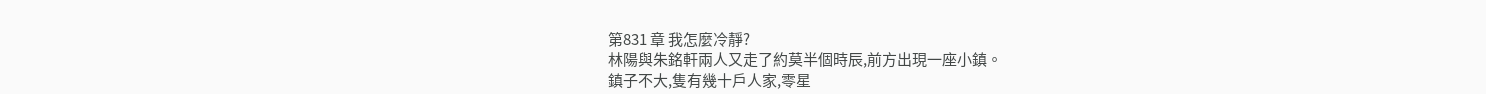第831 章 我怎麼冷靜?
林陽與朱銘軒兩人又走了約莫半個時辰,前方出現一座小鎮。
鎮子不大,隻有幾十戶人家,零星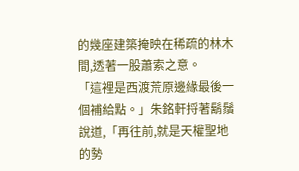的幾座建築掩映在稀疏的林木間,透著一股蕭索之意。
「這裡是西渡荒原邊緣最後一個補給點。」朱銘軒捋著鬍鬚說道,「再往前,就是天權聖地的勢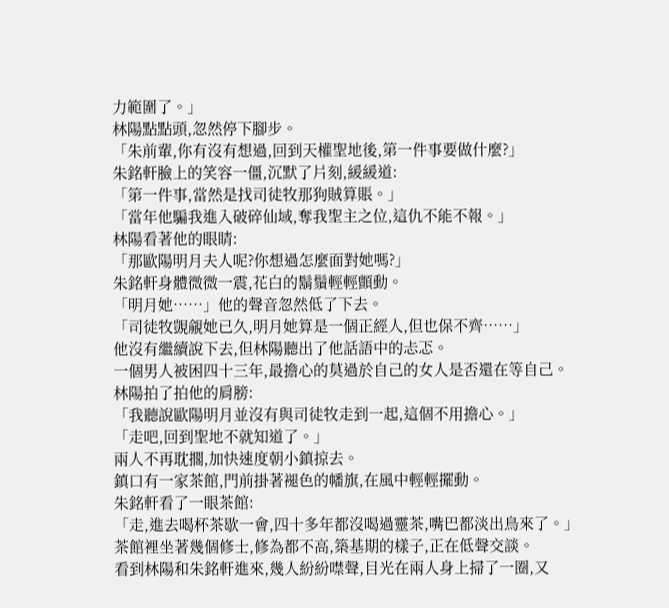力範圍了。」
林陽點點頭,忽然停下腳步。
「朱前輩,你有沒有想過,回到天權聖地後,第一件事要做什麼?」
朱銘軒臉上的笑容一僵,沉默了片刻,緩緩道:
「第一件事,當然是找司徒牧那狗賊算賬。」
「當年他騙我進入破碎仙域,奪我聖主之位,這仇不能不報。」
林陽看著他的眼睛:
「那歐陽明月夫人呢?你想過怎麼面對她嗎?」
朱銘軒身體微微一震,花白的鬍鬚輕輕顫動。
「明月她……」他的聲音忽然低了下去。
「司徒牧覬覦她已久,明月她算是一個正經人,但也保不齊……」
他沒有繼續說下去,但林陽聽出了他話語中的忐忑。
一個男人被困四十三年,最擔心的莫過於自己的女人是否還在等自己。
林陽拍了拍他的肩膀:
「我聽說歐陽明月並沒有與司徒牧走到一起,這個不用擔心。」
「走吧,回到聖地不就知道了。」
兩人不再耽擱,加快速度朝小鎮掠去。
鎮口有一家茶館,門前掛著褪色的幡旗,在風中輕輕擺動。
朱銘軒看了一眼茶館:
「走,進去喝杯茶歇一會,四十多年都沒喝過靈茶,嘴巴都淡出鳥來了。」
茶館裡坐著幾個修士,修為都不高,築基期的樣子,正在低聲交談。
看到林陽和朱銘軒進來,幾人紛紛噤聲,目光在兩人身上掃了一圈,又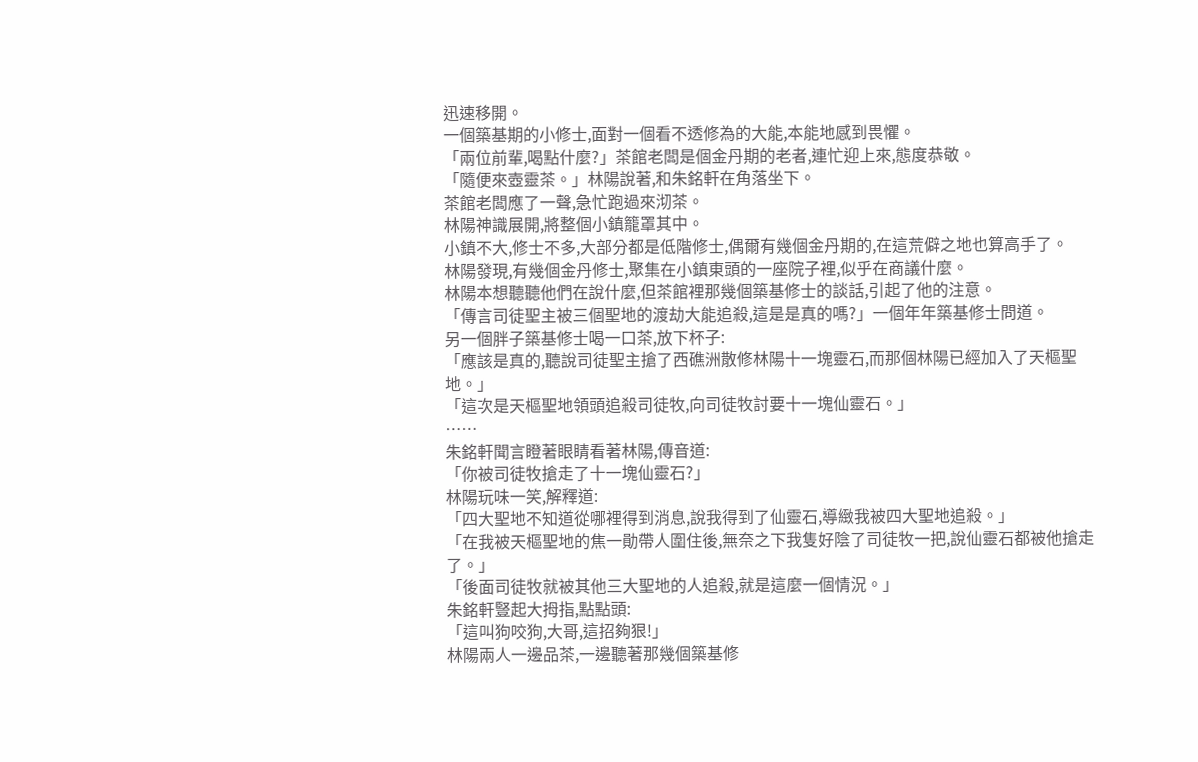迅速移開。
一個築基期的小修士,面對一個看不透修為的大能,本能地感到畏懼。
「兩位前輩,喝點什麼?」茶館老闆是個金丹期的老者,連忙迎上來,態度恭敬。
「隨便來壺靈茶。」林陽說著,和朱銘軒在角落坐下。
茶館老闆應了一聲,急忙跑過來沏茶。
林陽神識展開,將整個小鎮籠罩其中。
小鎮不大,修士不多,大部分都是低階修士,偶爾有幾個金丹期的,在這荒僻之地也算高手了。
林陽發現,有幾個金丹修士,聚集在小鎮東頭的一座院子裡,似乎在商議什麼。
林陽本想聽聽他們在說什麼,但茶館裡那幾個築基修士的談話,引起了他的注意。
「傳言司徒聖主被三個聖地的渡劫大能追殺,這是是真的嗎?」一個年年築基修士問道。
另一個胖子築基修士喝一口茶,放下杯子:
「應該是真的,聽說司徒聖主搶了西礁洲散修林陽十一塊靈石,而那個林陽已經加入了天樞聖地。」
「這次是天樞聖地領頭追殺司徒牧,向司徒牧討要十一塊仙靈石。」
……
朱銘軒聞言瞪著眼睛看著林陽,傳音道:
「你被司徒牧搶走了十一塊仙靈石?」
林陽玩味一笑,解釋道:
「四大聖地不知道從哪裡得到消息,說我得到了仙靈石,導緻我被四大聖地追殺。」
「在我被天樞聖地的焦一勛帶人圍住後,無奈之下我隻好陰了司徒牧一把,說仙靈石都被他搶走了。」
「後面司徒牧就被其他三大聖地的人追殺,就是這麼一個情況。」
朱銘軒豎起大拇指,點點頭:
「這叫狗咬狗,大哥,這招夠狠!」
林陽兩人一邊品茶,一邊聽著那幾個築基修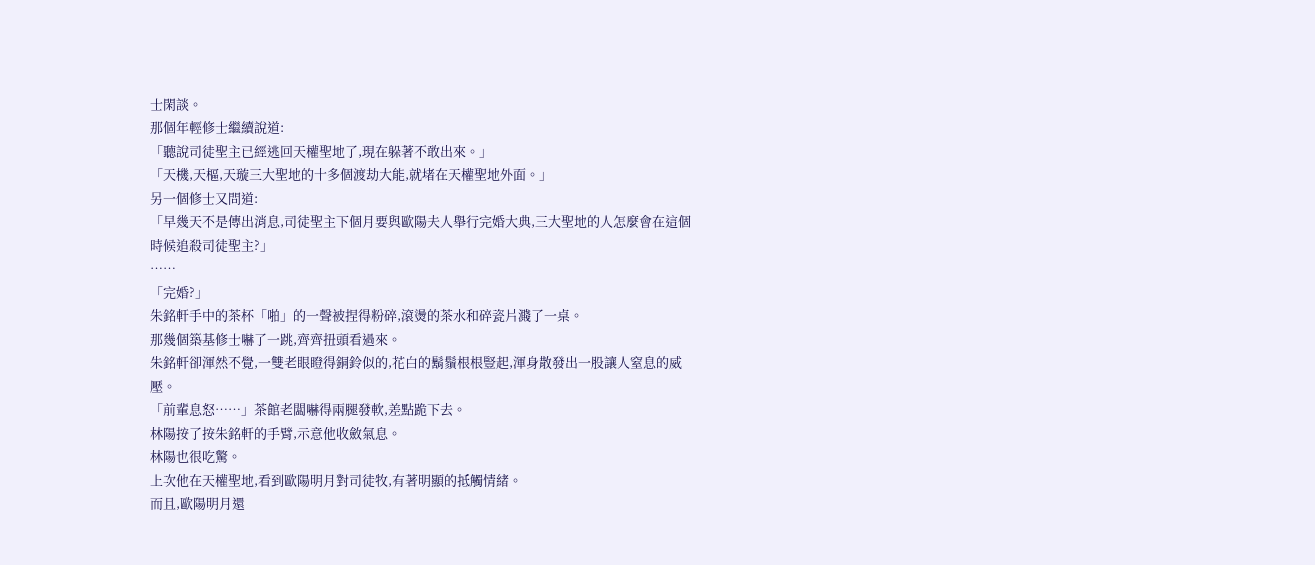士閑談。
那個年輕修士繼續說道:
「聽說司徒聖主已經逃回天權聖地了,現在躲著不敢出來。」
「天機,天樞,天璇三大聖地的十多個渡劫大能,就堵在天權聖地外面。」
另一個修士又問道:
「早幾天不是傳出消息,司徒聖主下個月要與歐陽夫人舉行完婚大典,三大聖地的人怎麼會在這個時候追殺司徒聖主?」
……
「完婚?」
朱銘軒手中的茶杯「啪」的一聲被捏得粉碎,滾燙的茶水和碎瓷片濺了一桌。
那幾個築基修士嚇了一跳,齊齊扭頭看過來。
朱銘軒卻渾然不覺,一雙老眼瞪得銅鈴似的,花白的鬍鬚根根豎起,渾身散發出一股讓人窒息的威壓。
「前輩息怒……」茶館老闆嚇得兩腿發軟,差點跪下去。
林陽按了按朱銘軒的手臂,示意他收斂氣息。
林陽也很吃驚。
上次他在天權聖地,看到歐陽明月對司徒牧,有著明顯的抵觸情緒。
而且,歐陽明月還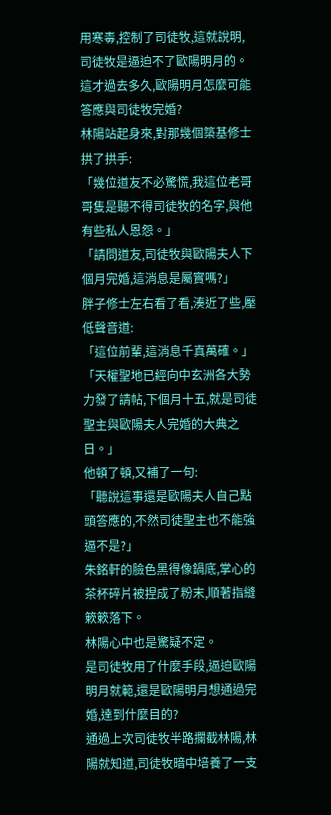用寒毒,控制了司徒牧,這就說明,司徒牧是逼迫不了歐陽明月的。
這才過去多久,歐陽明月怎麼可能答應與司徒牧完婚?
林陽站起身來,對那幾個築基修士拱了拱手:
「幾位道友不必驚慌,我這位老哥哥隻是聽不得司徒牧的名字,與他有些私人恩怨。」
「請問道友,司徒牧與歐陽夫人下個月完婚,這消息是屬實嗎?」
胖子修士左右看了看,湊近了些,壓低聲音道:
「這位前輩,這消息千真萬確。」
「天權聖地已經向中玄洲各大勢力發了請帖,下個月十五,就是司徒聖主與歐陽夫人完婚的大典之日。」
他頓了頓,又補了一句:
「聽說這事還是歐陽夫人自己點頭答應的,不然司徒聖主也不能強逼不是?」
朱銘軒的臉色黑得像鍋底,掌心的茶杯碎片被捏成了粉末,順著指縫簌簌落下。
林陽心中也是驚疑不定。
是司徒牧用了什麼手段,逼迫歐陽明月就範,還是歐陽明月想通過完婚,達到什麼目的?
通過上次司徒牧半路攔截林陽,林陽就知道,司徒牧暗中培養了一支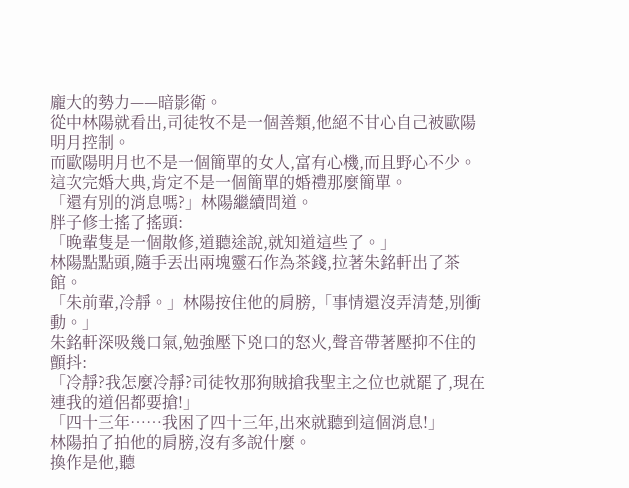龐大的勢力——暗影衛。
從中林陽就看出,司徒牧不是一個善類,他絕不甘心自己被歐陽明月控制。
而歐陽明月也不是一個簡單的女人,富有心機,而且野心不少。
這次完婚大典,肯定不是一個簡單的婚禮那麼簡單。
「還有別的消息嗎?」林陽繼續問道。
胖子修士搖了搖頭:
「晚輩隻是一個散修,道聽途說,就知道這些了。」
林陽點點頭,隨手丟出兩塊靈石作為茶錢,拉著朱銘軒出了茶館。
「朱前輩,冷靜。」林陽按住他的肩膀,「事情還沒弄清楚,別衝動。」
朱銘軒深吸幾口氣,勉強壓下兇口的怒火,聲音帶著壓抑不住的顫抖:
「冷靜?我怎麼冷靜?司徒牧那狗賊搶我聖主之位也就罷了,現在連我的道侶都要搶!」
「四十三年……我困了四十三年,出來就聽到這個消息!」
林陽拍了拍他的肩膀,沒有多說什麼。
換作是他,聽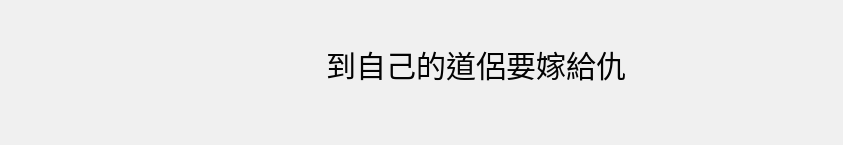到自己的道侶要嫁給仇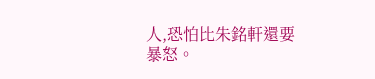人,恐怕比朱銘軒還要暴怒。